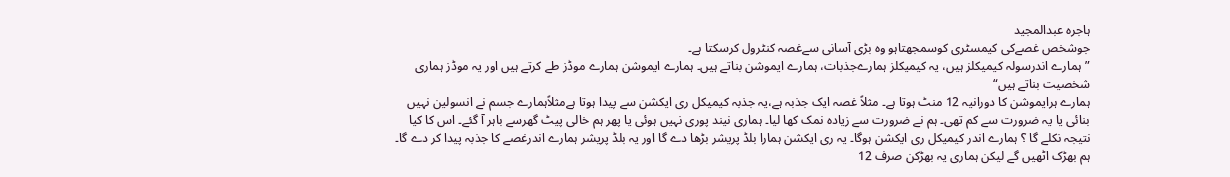ہاجرہ عبدالمجید
جوشخص غصےکی کیمسٹری کوسمجھتاہو وہ بڑی آسانی سےغصہ کنٹرول کرسکتا ہے۔
”ہمارے اندرسولہ کیمیکلز ہیں، یہ کیمیکلز ہمارےجذبات، ہمارے ایموشن بناتے ہیں۔ ہمارے ایموشن ہمارے موڈز طے کرتے ہیں اور یہ موڈز ہماری شخصیت بناتے ہیں“
ہمارے ہرایموشن کا دورانیہ 12 منٹ ہوتا ہے۔ مثلاً غصہ ایک جذبہ ہے،یہ جذبہ کیمیکل ری ایکشن سے پیدا ہوتا ہےمثلاًہمارے جسم نے انسولین نہیں بنائی یا یہ ضرورت سے کم تھی۔ ہم نے ضرورت سے زیادہ نمک کھا لیا۔ ہماری نیند پوری نہیں ہوئی یا پھر ہم خالی پیٹ گھرسے باہر آ گئے۔ اس کا کیا نتیجہ نکلے گا ؟ ہمارے اندر کیمیکل ری ایکشن ہوگا۔ یہ ری ایکشن ہمارا بلڈ پریشر بڑھا دے گا اور یہ بلڈ پریشر ہمارے اندرغصے کا جذبہ پیدا کر دے گا۔
ہم بھڑک اٹھیں گے لیکن ہماری یہ بھڑکن صرف 12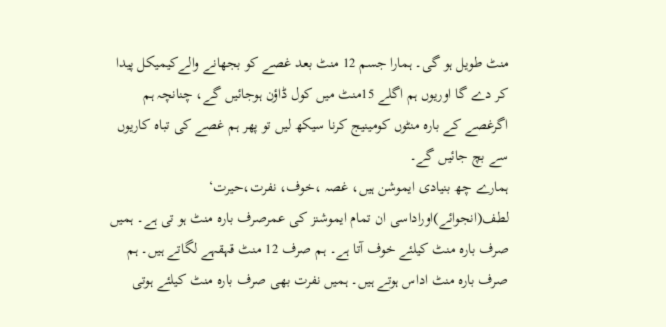منٹ طویل ہو گی۔ ہمارا جسم 12 منٹ بعد غصے کو بجھانے والےکیمیکل پیدا کر دے گا اوریوں ہم اگلے 15منٹ میں کول ڈاؤن ہوجائیں گے، چنانچہ ہم اگرغصے کے بارہ منٹوں کومینیج کرنا سیکھ لیں تو پھر ہم غصے کی تباہ کاریوں سے بچ جائیں گے۔
ہمارے چھ بنیادی ایموشن ہیں، غصہ ،خوف، نفرت،حیرت‘ لطف(انجوائے)اوراداسی ان تمام ایموشنز کی عمرصرف بارہ منٹ ہو تی ہے۔ ہمیں صرف بارہ منٹ کیلئے خوف آتا ہے۔ ہم صرف 12 منٹ قہقہے لگاتے ہیں۔ ہم صرف بارہ منٹ اداس ہوتے ہیں۔ ہمیں نفرت بھی صرف بارہ منٹ کیلئے ہوتی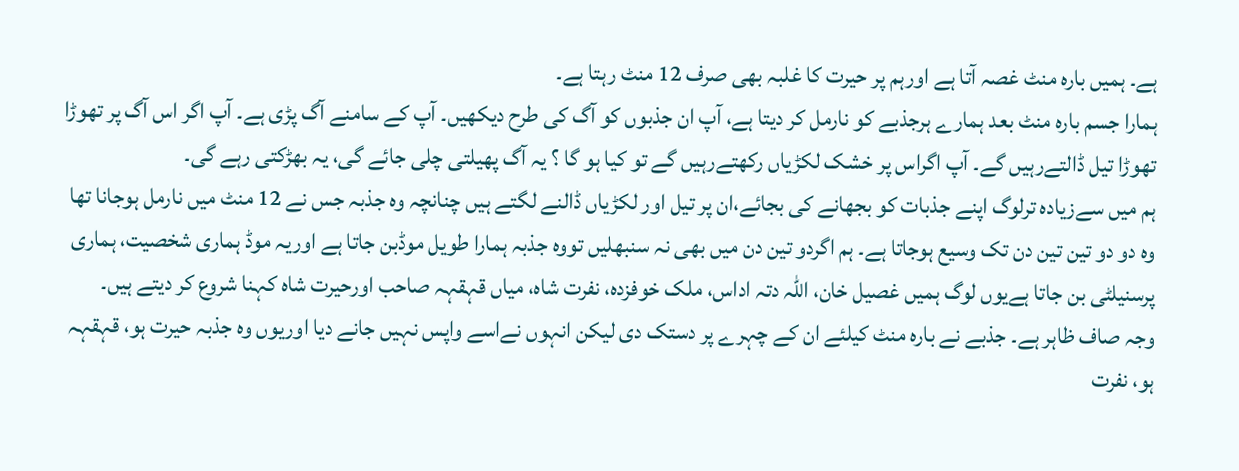ہے۔ ہمیں بارہ منٹ غصہ آتا ہے اورہم پر حیرت کا غلبہ بھی صرف 12 منٹ رہتا ہے۔
ہمارا جسم بارہ منٹ بعد ہمارے ہرجذبے کو نارمل کر دیتا ہے، آپ ان جذبوں کو آگ کی طرح دیکھیں۔ آپ کے سامنے آگ پڑی ہے۔ آپ اگر اس آگ پر تھوڑا تھوڑا تیل ڈالتےرہیں گے۔ آپ اگراس پر خشک لکڑیاں رکھتےرہیں گے تو کیا ہو گا ؟ یہ آگ پھیلتی چلی جائے گی، یہ بھڑکتی رہے گی۔
ہم میں سےزیادہ ترلوگ اپنے جذبات کو بجھانے کی بجائے،ان پر تیل اور لکڑیاں ڈالنے لگتے ہیں چنانچہ وہ جذبہ جس نے 12 منٹ میں نارمل ہوجانا تھا وہ دو دو تین تین دن تک وسیع ہوجاتا ہے۔ ہم اگردو تین دن میں بھی نہ سنبھلیں تووہ جذبہ ہمارا طویل موڈبن جاتا ہے اوریہ موڈ ہماری شخصیت، ہماری پرسنیلٹی بن جاتا ہےیوں لوگ ہمیں غصیل خان، اللہ دتہ اداس، ملک خوفزدہ، نفرت شاہ، میاں قہقہہ صاحب اورحیرت شاہ کہنا شروع کر دیتے ہیں۔
وجہ صاف ظاہر ہے۔ جذبے نے بارہ منٹ کیلئے ان کے چہرے پر دستک دی لیکن انہوں نےاسے واپس نہیں جانے دیا اوریوں وہ جذبہ حیرت ہو، قہقہہ ہو، نفرت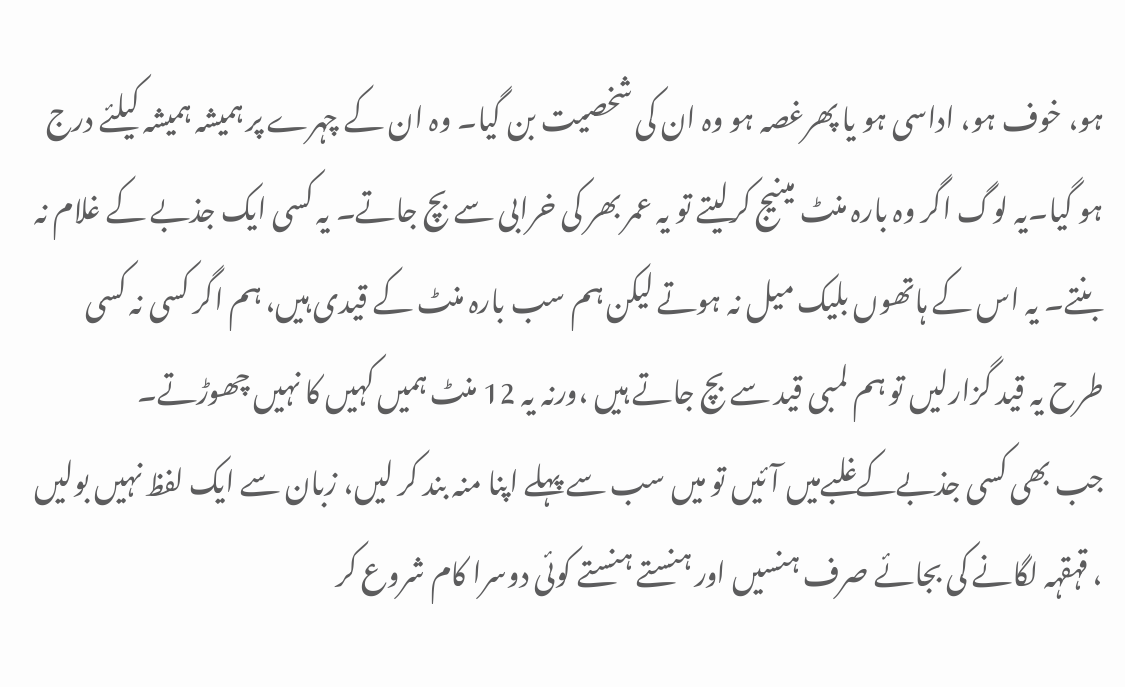ہو، خوف ہو، اداسی ہو یا پھرغصہ ہو وہ ان کی شخصیت بن گیا۔ وہ ان کے چہرے پر ہمیشہ ہمیشہ کیلئے درج ہو گیا۔یہ لوگ اگر وہ بارہ منٹ مینیج کرلیتے تو یہ عمر بھر کی خرابی سے بچ جاتے۔ یہ کسی ایک جذبے کے غلام نہ بنتے۔ یہ اس کے ہاتھوں بلیک میل نہ ہوتے لیکن ہم سب بارہ منٹ کے قیدی ہیں، ہم اگر کسی نہ کسی طرح یہ قید گزارلیں تو ہم لمبی قید سے بچ جاتے ہیں ،ورنہ یہ 12 منٹ ہمیں کہیں کا نہیں چھوڑتے۔
جب بھی کسی جذبےکےغلبےمیں آئیں تو میں سب سے پہلے اپنا منہ بند کر لیں، زبان سے ایک لفظ نہیں بولیں ، قہقہہ لگانے کی بجائے صرف ہنسیں اور ہنستے ہنستے کوئی دوسرا کام شروع کر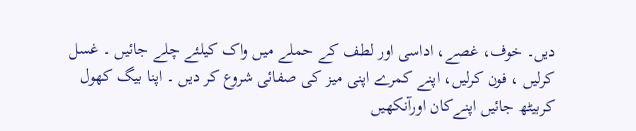دیں۔ خوف، غصے، اداسی اور لطف کے حملے میں واک کیلئے چلے جائیں ۔ غسل کرلیں ، فون کرلیں، اپنے کمرے اپنی میز کی صفائی شروع کر دیں ۔ اپنا بیگ کھول کربیٹھ جائیں اپنےکان اورآنکھیں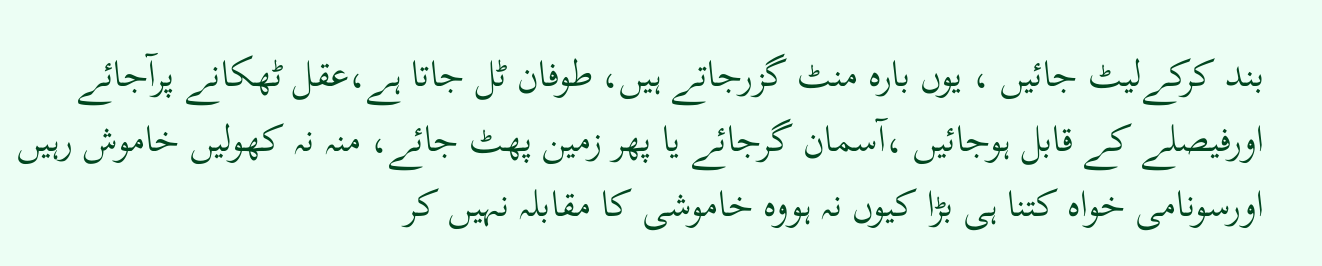بند کرکےلیٹ جائیں ، یوں بارہ منٹ گزرجاتے ہیں، طوفان ٹل جاتا ہے،عقل ٹھکانے پرآجائے اورفیصلے کے قابل ہوجائیں ،آسمان گرجائے یا پھر زمین پھٹ جائے، منہ نہ کھولیں خاموش رہیں اورسونامی خواہ کتنا ہی بڑا کیوں نہ ہووہ خاموشی کا مقابلہ نہیں کر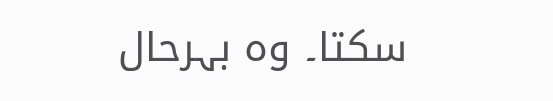سکتا۔ وہ بہرحال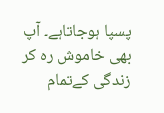پسپا ہوجاتاہے۔ آپ بھی خاموش رہ کر زندگی کےتمام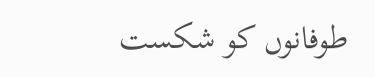طوفانوں کو شکست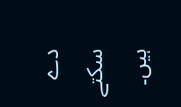دے سکتے ہیں۔